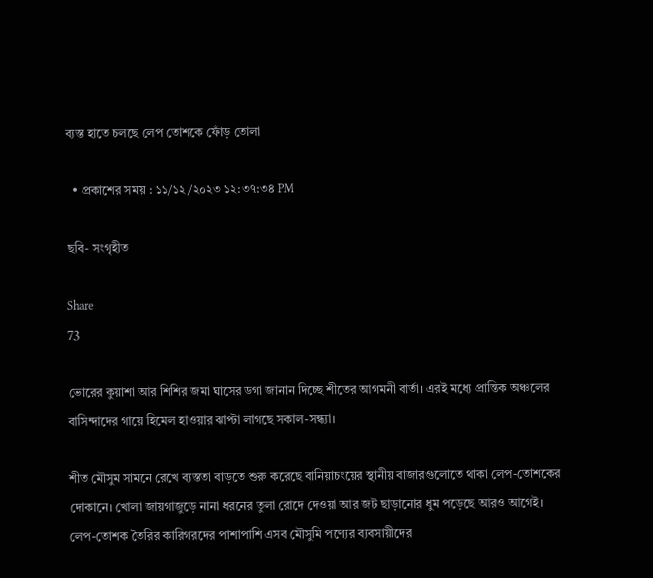ব্যস্ত হাতে চলছে লেপ তোশকে ফোঁড় তোলা

  • প্রকাশের সময় : ১১/১২/২০২৩ ১২:৩৭:৩৪ PM

ছবি- সংগৃহীত

Share
73

ভোরের কুয়াশা আর শিশির জমা ঘাসের ডগা জানান দিচ্ছে শীতের আগমনী বার্তা। এরই মধ্যে প্রান্তিক অঞ্চলের বাসিন্দাদের গায়ে হিমেল হাওয়ার ঝাপ্টা লাগছে সকাল-সন্ধ্যা।

শীত মৌসুম সামনে রেখে ব্যস্ততা বাড়তে শুরু করেছে বানিয়াচংয়ের স্থানীয় বাজারগুলোতে থাকা লেপ-তোশকের দোকানে। খোলা জায়গাজুড়ে নানা ধরনের তুলা রোদে দেওয়া আর জট ছাড়ানোর ধুম পড়েছে আরও আগেই। লেপ-তোশক তৈরির কারিগরদের পাশাপাশি এসব মৌসুমি পণ্যের ব্যবসায়ীদের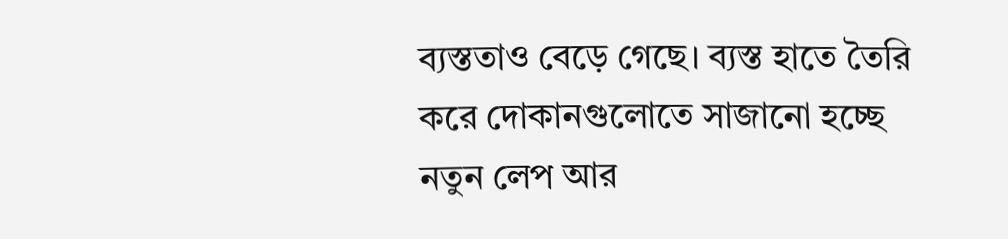ব্যস্ততাও বেড়ে গেছে। ব্যস্ত হাতে তৈরি করে দোকানগুলোতে সাজানো হচ্ছে নতুন লেপ আর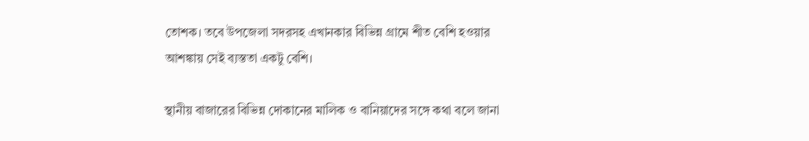তোশক। তবে উপজেলা সদরসহ এখানকার বিভিন্ন গ্রামে শীত বেশি হওয়ার আশঙ্কায় সেই ব্যস্ততা একটু বেশি।

স্থানীয় বাজারের বিভিন্ন দোকানের মালিক ও বানিয়াদের সঙ্গে কথা বলে জানা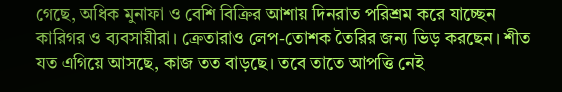গেছে, অধিক মুনাফা ও বেশি বিক্রির আশায় দিনরাত পরিশ্রম করে যাচ্ছেন কারিগর ও ব্যবসায়ীরা। ক্রেতারাও লেপ-তোশক তৈরির জন্য ভিড় করছেন। শীত যত এগিয়ে আসছে, কাজ তত বাড়ছে। তবে তাতে আপত্তি নেই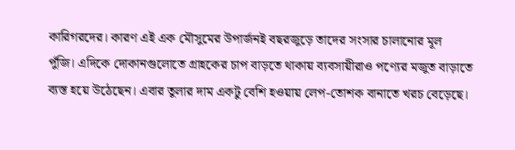কারিগরদের। কারণ এই এক মৌসুমের উপার্জনই বছরজুড়ে তাদের সংসার চালানোর মূল পুঁজি। এদিকে দোকানগুলোতে গ্রাহকের চাপ বাড়তে থাকায় ব্যবসায়ীরাও পণ্যের মজুত বাড়াতে ব্যস্ত হয়ে উঠেছেন। এবার তুলার দাম একটু বেশি হওয়ায় লেপ-তোশক বানাতে খরচ বেড়েছে।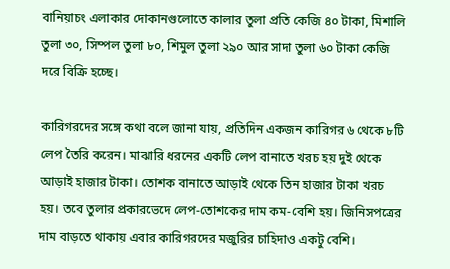বানিয়াচং এলাকার দোকানগুলোতে কালার তুলা প্রতি কেজি ৪০ টাকা, মিশালি তুলা ৩০, সিম্পল তুলা ৮০, শিমুল তুলা ২৯০ আর সাদা তুলা ৬০ টাকা কেজি দরে বিক্রি হচ্ছে।

কারিগরদের সঙ্গে কথা বলে জানা যায়, প্রতিদিন একজন কারিগর ৬ থেকে ৮টি লেপ তৈরি করেন। মাঝারি ধরনের একটি লেপ বানাতে খরচ হয় দুই থেকে আড়াই হাজার টাকা। তোশক বানাতে আড়াই থেকে তিন হাজার টাকা খরচ হয়। তবে তুলার প্রকারভেদে লেপ-তোশকের দাম কম-বেশি হয়। জিনিসপত্রের দাম বাড়তে থাকায় এবার কারিগরদের মজুরির চাহিদাও একটু বেশি।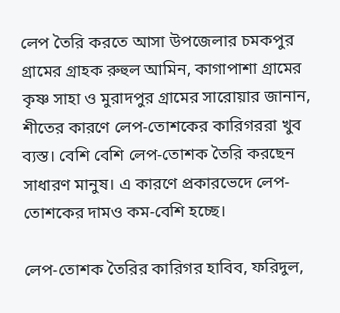লেপ তৈরি করতে আসা উপজেলার চমকপুর গ্রামের গ্রাহক রুহুল আমিন, কাগাপাশা গ্রামের কৃষ্ণ সাহা ও মুরাদপুর গ্রামের সারোয়ার জানান, শীতের কারণে লেপ-তোশকের কারিগররা খুব ব্যস্ত। বেশি বেশি লেপ-তোশক তৈরি করছেন সাধারণ মানুষ। এ কারণে প্রকারভেদে লেপ-তোশকের দামও কম-বেশি হচ্ছে।

লেপ-তোশক তৈরির কারিগর হাবিব, ফরিদুল,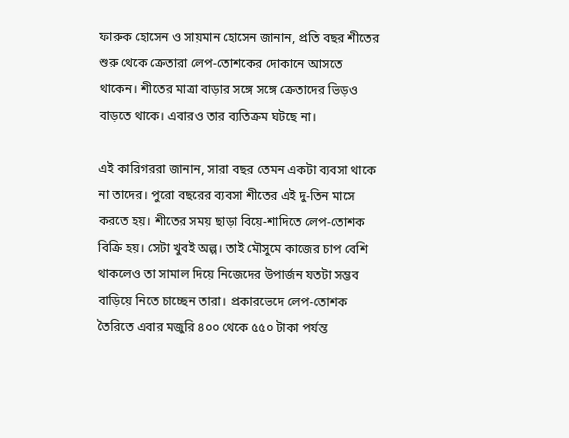ফারুক হোসেন ও সায়মান হোসেন জানান, প্রতি বছর শীতের শুরু থেকে ক্রেতারা লেপ-তোশকের দোকানে আসতে থাকেন। শীতের মাত্রা বাড়ার সঙ্গে সঙ্গে ক্রেতাদের ভিড়ও বাড়তে থাকে। এবারও তার ব্যতিক্রম ঘটছে না।

এই কারিগররা জানান, সারা বছর তেমন একটা ব্যবসা থাকে না তাদের। পুরো বছরের ব্যবসা শীতের এই দু-তিন মাসে করতে হয়। শীতের সময় ছাড়া বিয়ে-শাদিতে লেপ-তোশক বিক্রি হয়। সেটা খুবই অল্প। তাই মৌসুমে কাজের চাপ বেশি থাকলেও তা সামাল দিয়ে নিজেদের উপার্জন যতটা সম্ভব বাড়িয়ে নিতে চাচ্ছেন তারা। প্রকারভেদে লেপ-তোশক তৈরিতে এবার মজুরি ৪০০ থেকে ৫৫০ টাকা পর্যন্ত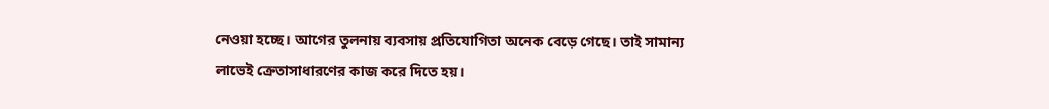নেওয়া হচ্ছে। আগের তুলনায় ব্যবসায় প্রতিযোগিতা অনেক বেড়ে গেছে। তাই সামান্য লাভেই ক্রেতাসাধারণের কাজ করে দিতে হয়।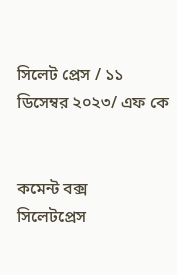সিলেট প্রেস / ১১ ডিসেম্বর ২০২৩/ এফ কে


কমেন্ট বক্স
সিলেটপ্রেস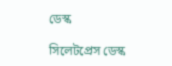ডেস্ক

সিলেটপ্রেস ডেস্ক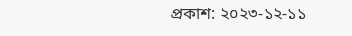প্রকাশ: ২০২৩-১২-১১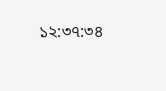১২:৩৭:৩৪